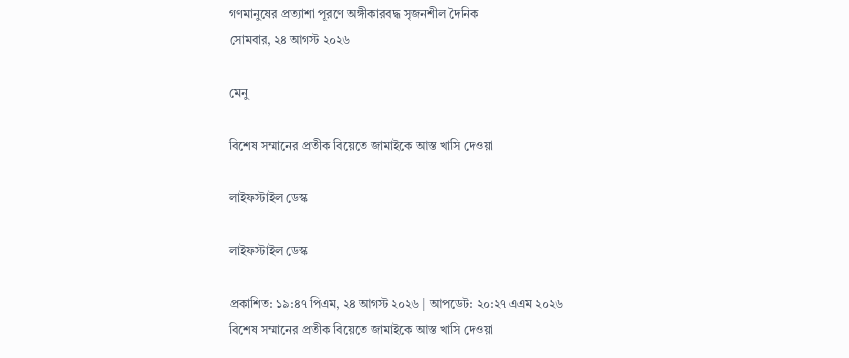গণমানুষের প্রত্যাশা পূরণে অঙ্গীকারবদ্ধ সৃজনশীল দৈনিক
সোমবার, ২৪ আগস্ট ২০২৬

মেনু

বিশেষ সম্মানের প্রতীক বিয়েতে জামাইকে আস্ত খাসি দেওয়া

লাইফস্টাইল ডেস্ক

লাইফস্টাইল ডেস্ক

প্রকাশিত: ১৯:৪৭ পিএম, ২৪ আগস্ট ২০২৬ | আপডেট: ২০:২৭ এএম ২০২৬
বিশেষ সম্মানের প্রতীক বিয়েতে জামাইকে আস্ত খাসি দেওয়া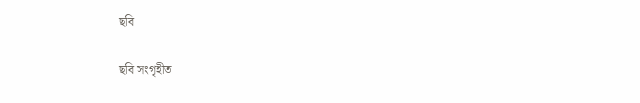ছবি

ছবি সংগৃহীত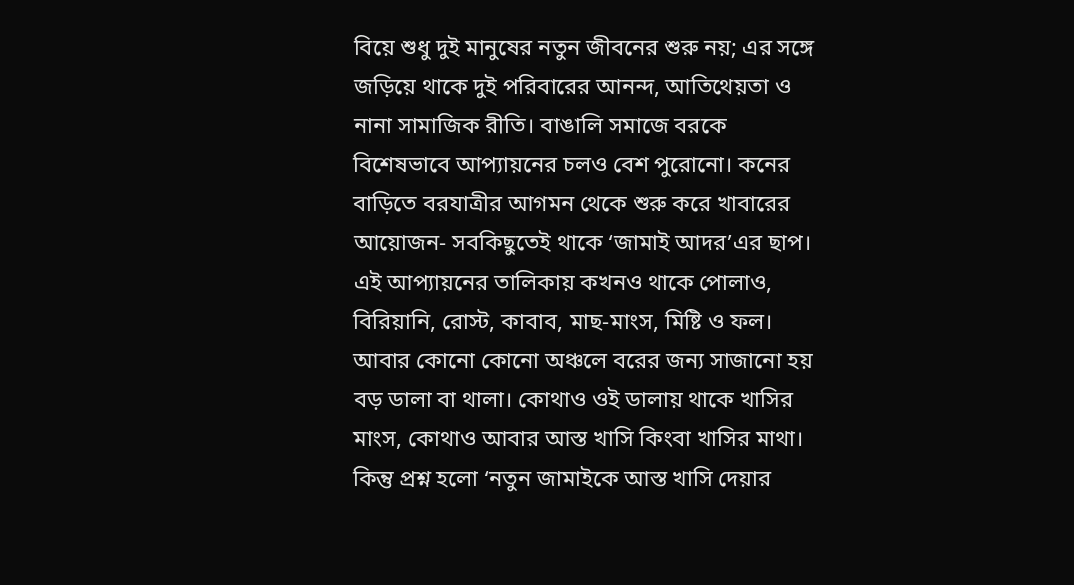বিয়ে শুধু দুই মানুষের নতুন জীবনের শুরু নয়; এর সঙ্গে জড়িয়ে থাকে দুই পরিবারের আনন্দ, আতিথেয়তা ও নানা সামাজিক রীতি। বাঙালি সমাজে বরকে বিশেষভাবে আপ্যায়নের চলও বেশ পুরোনো। কনের বাড়িতে বরযাত্রীর আগমন থেকে শুরু করে খাবারের আয়োজন- সবকিছুতেই থাকে ‘জামাই আদর’এর ছাপ। এই আপ্যায়নের তালিকায় কখনও থাকে পোলাও, বিরিয়ানি, রোস্ট, কাবাব, মাছ-মাংস, মিষ্টি ও ফল। আবার কোনো কোনো অঞ্চলে বরের জন্য সাজানো হয় বড় ডালা বা থালা। কোথাও ওই ডালায় থাকে খাসির মাংস, কোথাও আবার আস্ত খাসি কিংবা খাসির মাথা। কিন্তু প্রশ্ন হলো ‘নতুন জামাইকে আস্ত খাসি দেয়ার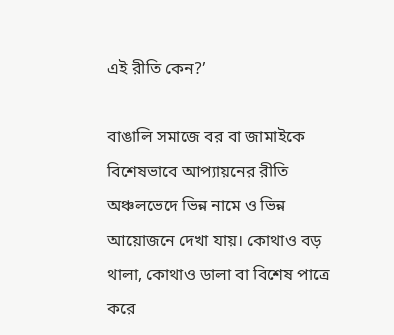এই রীতি কেন?’

বাঙালি সমাজে বর বা জামাইকে বিশেষভাবে আপ্যায়নের রীতি অঞ্চলভেদে ভিন্ন নামে ও ভিন্ন আয়োজনে দেখা যায়। কোথাও বড় থালা, কোথাও ডালা বা বিশেষ পাত্রে করে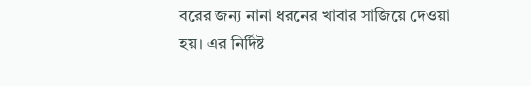বরের জন্য নানা ধরনের খাবার সাজিয়ে দেওয়া হয়। এর নির্দিষ্ট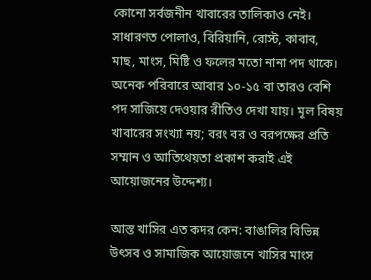কোনো সর্বজনীন খাবারের তালিকাও নেই। সাধারণত পোলাও, বিরিয়ানি, রোস্ট, কাবাব, মাছ, মাংস, মিষ্টি ও ফলের মতো নানা পদ থাকে। অনেক পরিবারে আবার ১০-১৫ বা তারও বেশি পদ সাজিয়ে দেওয়ার রীতিও দেখা যায়। মূল বিষয় খাবারের সংখ্যা নয়; বরং বর ও বরপক্ষের প্রতি সম্মান ও আতিথেয়তা প্রকাশ করাই এই আয়োজনের উদ্দেশ্য।

আস্ত খাসির এত কদর কেন: বাঙালির বিভিন্ন উৎসব ও সামাজিক আয়োজনে খাসির মাংস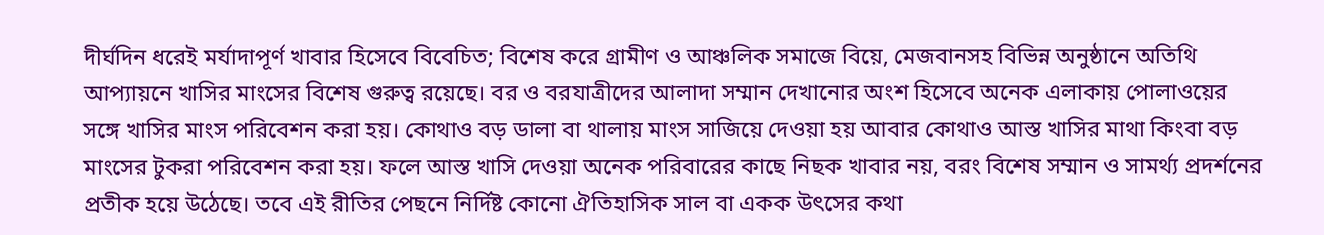দীর্ঘদিন ধরেই মর্যাদাপূর্ণ খাবার হিসেবে বিবেচিত; বিশেষ করে গ্রামীণ ও আঞ্চলিক সমাজে বিয়ে, মেজবানসহ বিভিন্ন অনুষ্ঠানে অতিথি আপ্যায়নে খাসির মাংসের বিশেষ গুরুত্ব রয়েছে। বর ও বরযাত্রীদের আলাদা সম্মান দেখানোর অংশ হিসেবে অনেক এলাকায় পোলাওয়ের সঙ্গে খাসির মাংস পরিবেশন করা হয়। কোথাও বড় ডালা বা থালায় মাংস সাজিয়ে দেওয়া হয় আবার কোথাও আস্ত খাসির মাথা কিংবা বড় মাংসের টুকরা পরিবেশন করা হয়। ফলে আস্ত খাসি দেওয়া অনেক পরিবারের কাছে নিছক খাবার নয়, বরং বিশেষ সম্মান ও সামর্থ্য প্রদর্শনের প্রতীক হয়ে উঠেছে। তবে এই রীতির পেছনে নির্দিষ্ট কোনো ঐতিহাসিক সাল বা একক উৎসের কথা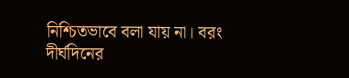নিশ্চিতভাবে বলা যায় না। বরং দীর্ঘদিনের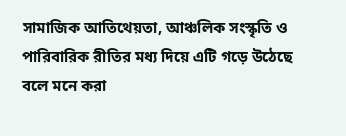সামাজিক আতিথেয়তা, আঞ্চলিক সংস্কৃতি ও পারিবারিক রীতির মধ্য দিয়ে এটি গড়ে উঠেছে বলে মনে করা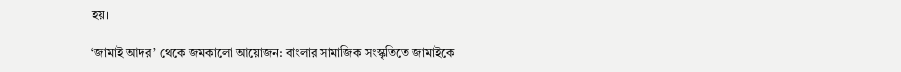হয়।

‘জামাই আদর’ থেকে জমকালো আয়োজন: বাংলার সামাজিক সংস্কৃতিতে জামাইকে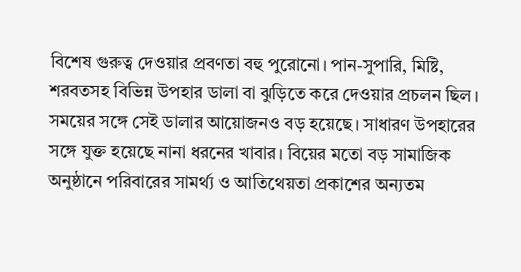বিশেষ গুরুত্ব দেওয়ার প্রবণতা বহু পুরোনো। পান-সুপারি, মিষ্টি, শরবতসহ বিভিন্ন উপহার ডালা বা ঝুড়িতে করে দেওয়ার প্রচলন ছিল। সময়ের সঙ্গে সেই ডালার আয়োজনও বড় হয়েছে। সাধারণ উপহারের সঙ্গে যুক্ত হয়েছে নানা ধরনের খাবার। বিয়ের মতো বড় সামাজিক অনুষ্ঠানে পরিবারের সামর্থ্য ও আতিথেয়তা প্রকাশের অন্যতম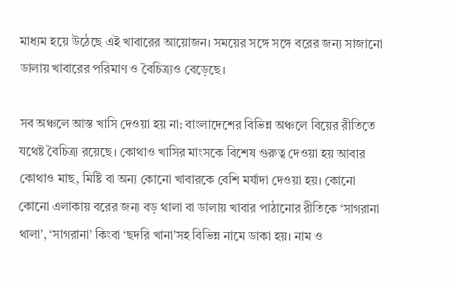মাধ্যম হয়ে উঠেছে এই খাবারের আয়োজন। সময়ের সঙ্গে সঙ্গে বরের জন্য সাজানো ডালায় খাবারের পরিমাণ ও বৈচিত্র্যও বেড়েছে।

সব অঞ্চলে আস্ত খাসি দেওয়া হয় না: বাংলাদেশের বিভিন্ন অঞ্চলে বিয়ের রীতিতে যথেষ্ট বৈচিত্র্য রয়েছে। কোথাও খাসির মাংসকে বিশেষ গুরুত্ব দেওয়া হয় আবার কোথাও মাছ, মিষ্টি বা অন্য কোনো খাবারকে বেশি মর্যাদা দেওয়া হয়। কোনো কোনো এলাকায় বরের জন্য বড় থালা বা ডালায় খাবার পাঠানোর রীতিকে ‘সাগরানা থালা’, ‘সাগরানা’ কিংবা ‘ছদরি খানা’সহ বিভিন্ন নামে ডাকা হয়। নাম ও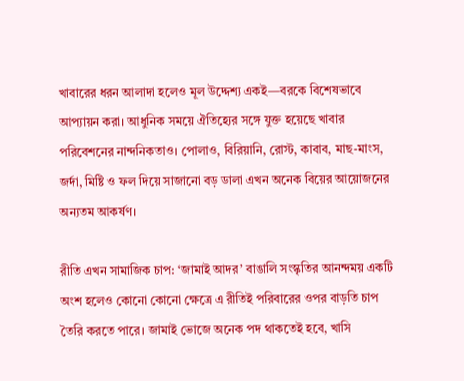খাবারের ধরন আলাদা হলেও মূল উদ্দেশ্য একই—বরকে বিশেষভাবে আপ্যায়ন করা। আধুনিক সময়ে ঐতিহ্যের সঙ্গে যুক্ত হয়েছে খাবার পরিবেশনের নান্দনিকতাও। পোলাও, বিরিয়ানি, রোস্ট, কাবাব, মাছ-মাংস, জর্দা, মিষ্টি ও ফল দিয়ে সাজানো বড় ডালা এখন অনেক বিয়ের আয়োজনের অন্যতম আকর্ষণ।

রীতি এখন সামাজিক চাপ: ‘জামাই আদর’ বাঙালি সংস্কৃতির আনন্দময় একটি অংশ হলেও কোনো কোনো ক্ষেত্রে এ রীতিই পরিবারের ওপর বাড়তি চাপ তৈরি করতে পারে। জামাই ভোজে অনেক পদ থাকতেই হবে, খাসি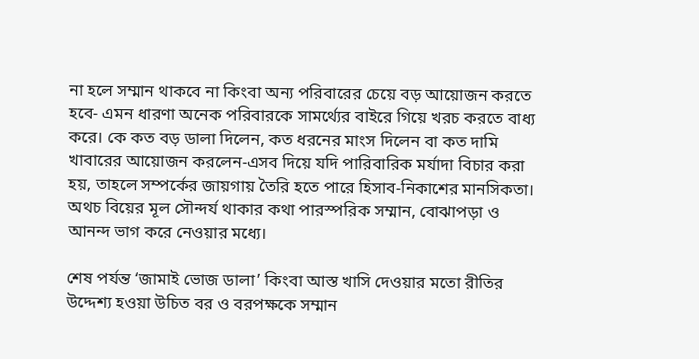না হলে সম্মান থাকবে না কিংবা অন্য পরিবারের চেয়ে বড় আয়োজন করতে হবে- এমন ধারণা অনেক পরিবারকে সামর্থ্যের বাইরে গিয়ে খরচ করতে বাধ্য করে। কে কত বড় ডালা দিলেন, কত ধরনের মাংস দিলেন বা কত দামি খাবারের আয়োজন করলেন-এসব দিয়ে যদি পারিবারিক মর্যাদা বিচার করা হয়, তাহলে সম্পর্কের জায়গায় তৈরি হতে পারে হিসাব-নিকাশের মানসিকতা। অথচ বিয়ের মূল সৌন্দর্য থাকার কথা পারস্পরিক সম্মান, বোঝাপড়া ও আনন্দ ভাগ করে নেওয়ার মধ্যে।

শেষ পর্যন্ত ‘জামাই ভোজ ডালা’ কিংবা আস্ত খাসি দেওয়ার মতো রীতির উদ্দেশ্য হওয়া উচিত বর ও বরপক্ষকে সম্মান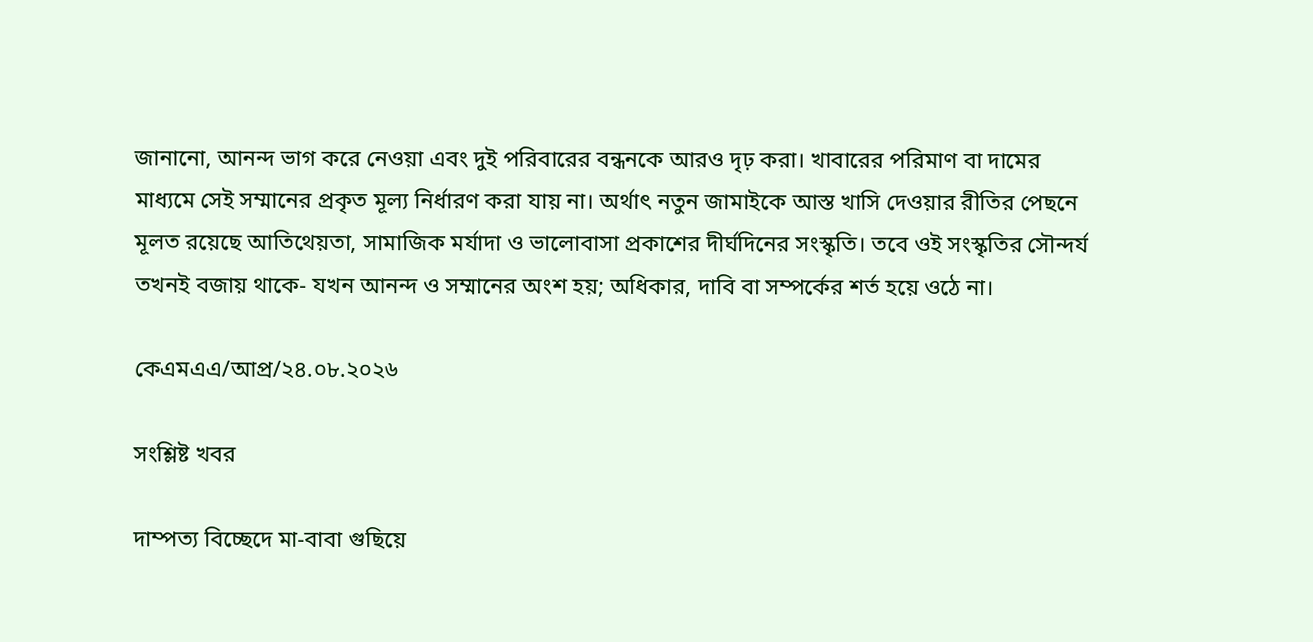জানানো, আনন্দ ভাগ করে নেওয়া এবং দুই পরিবারের বন্ধনকে আরও দৃঢ় করা। খাবারের পরিমাণ বা দামের মাধ্যমে সেই সম্মানের প্রকৃত মূল্য নির্ধারণ করা যায় না। অর্থাৎ নতুন জামাইকে আস্ত খাসি দেওয়ার রীতির পেছনে মূলত রয়েছে আতিথেয়তা, সামাজিক মর্যাদা ও ভালোবাসা প্রকাশের দীর্ঘদিনের সংস্কৃতি। তবে ওই সংস্কৃতির সৌন্দর্য তখনই বজায় থাকে- যখন আনন্দ ও সম্মানের অংশ হয়; অধিকার, দাবি বা সম্পর্কের শর্ত হয়ে ওঠে না।

কেএমএএ/আপ্র/২৪.০৮.২০২৬

সংশ্লিষ্ট খবর

দাম্পত্য বিচ্ছেদে মা-বাবা গুছিয়ে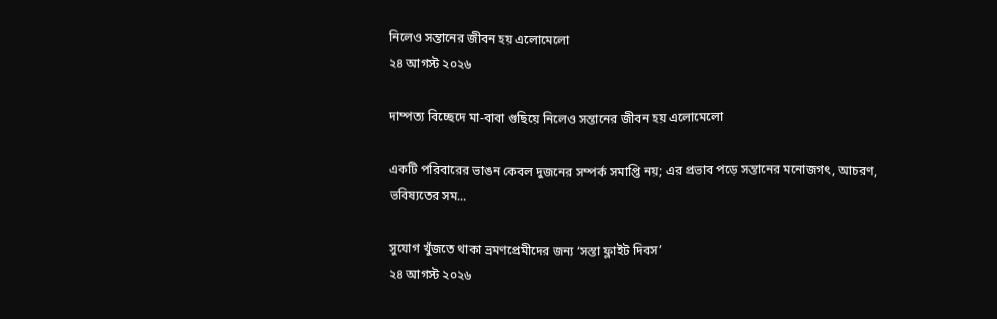নিলেও সন্তানের জীবন হয় এলোমেলো
২৪ আগস্ট ২০২৬

দাম্পত্য বিচ্ছেদে মা-বাবা গুছিয়ে নিলেও সন্তানের জীবন হয় এলোমেলো

একটি পরিবারের ভাঙন কেবল দুজনের সম্পর্ক সমাপ্তি নয়; এর প্রভাব পড়ে সন্তানের মনোজগৎ, আচরণ, ভবিষ্যতের সম...

সুযোগ খুঁজতে থাকা ভ্রমণপ্রেমীদের জন্য ‘সস্তা ফ্লাইট দিবস’
২৪ আগস্ট ২০২৬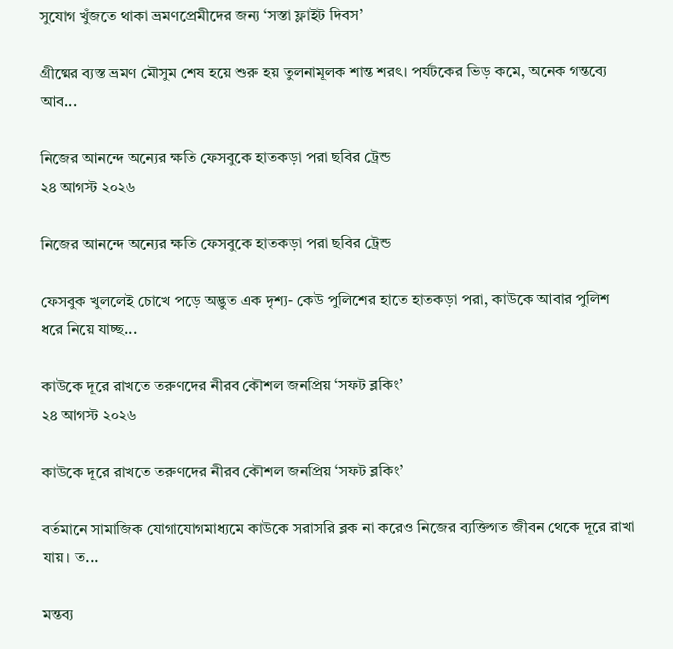সুযোগ খুঁজতে থাকা ভ্রমণপ্রেমীদের জন্য ‘সস্তা ফ্লাইট দিবস’

গ্রীষ্মের ব্যস্ত ভ্রমণ মৌসুম শেষ হয়ে শুরু হয় তুলনামূলক শান্ত শরৎ। পর্যটকের ভিড় কমে, অনেক গন্তব্যে আব...

নিজের আনন্দে অন্যের ক্ষতি ফেসবুকে হাতকড়া পরা ছবির ট্রেন্ড
২৪ আগস্ট ২০২৬

নিজের আনন্দে অন্যের ক্ষতি ফেসবুকে হাতকড়া পরা ছবির ট্রেন্ড

ফেসবুক খুললেই চোখে পড়ে অদ্ভুত এক দৃশ্য- কেউ পুলিশের হাতে হাতকড়া পরা, কাউকে আবার পুলিশ ধরে নিয়ে যাচ্ছ...

কাউকে দূরে রাখতে তরুণদের নীরব কৌশল জনপ্রিয় ‘সফট ব্লকিং’
২৪ আগস্ট ২০২৬

কাউকে দূরে রাখতে তরুণদের নীরব কৌশল জনপ্রিয় ‘সফট ব্লকিং’

বর্তমানে সামাজিক যোগাযোগমাধ্যমে কাউকে সরাসরি ব্লক না করেও নিজের ব্যক্তিগত জীবন থেকে দূরে রাখা যায়। ত...

মন্তব্য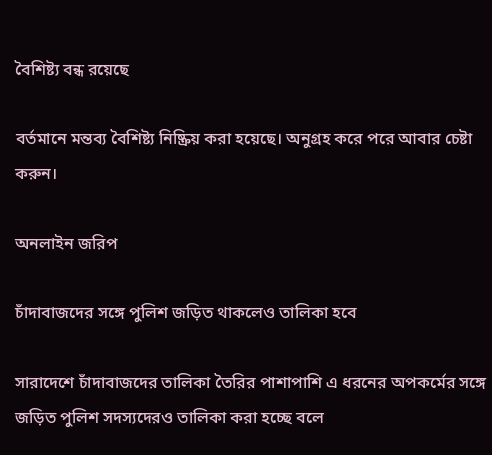বৈশিষ্ট্য বন্ধ রয়েছে

বর্তমানে মন্তব্য বৈশিষ্ট্য নিষ্ক্রিয় করা হয়েছে। অনুগ্রহ করে পরে আবার চেষ্টা করুন।

অনলাইন জরিপ

চাঁদাবাজদের সঙ্গে পুলিশ জড়িত থাকলেও তালিকা হবে

সারাদেশে চাঁদাবাজদের তালিকা তৈরির পাশাপাশি এ ধরনের অপকর্মের সঙ্গে জড়িত পুলিশ সদস্যদেরও তালিকা করা হচ্ছে বলে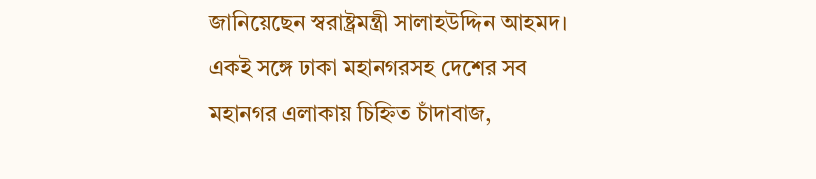জানিয়েছেন স্বরাষ্ট্রমন্ত্রী সালাহউদ্দিন আহমদ। একই সঙ্গে ঢাকা মহানগরসহ দেশের সব মহানগর এলাকায় চিহ্নিত চাঁদাবাজ,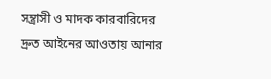সন্ত্রাসী ও মাদক কারবারিদের দ্রুত আইনের আওতায় আনার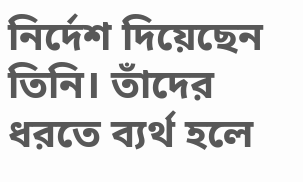নির্দেশ দিয়েছেন তিনি। তাঁদের ধরতে ব্যর্থ হলে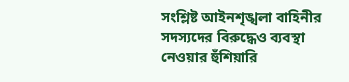সংশ্লিষ্ট আইনশৃঙ্খলা বাহিনীর সদস্যদের বিরুদ্ধেও ব্যবস্থা নেওয়ার হুঁশিয়ারি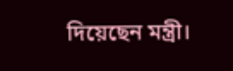দিয়েছেন মন্ত্রী।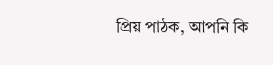প্রিয় পাঠক, আপনি কি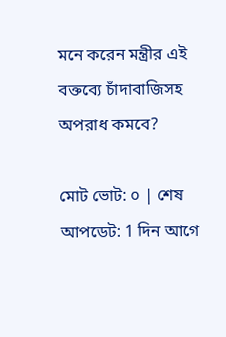মনে করেন মন্ত্রীর এই বক্তব্যে চাঁদাবাজিসহ অপরাধ কমবে?

মোট ভোট: ০ | শেষ আপডেট: 1 দিন আগে